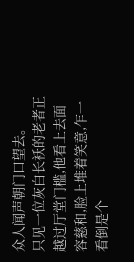众人闻声朝门口望去。
只见一位灰白长袄的老者正越过厅堂门槛,他看上去面容慈和,脸上堆着笑意,乍一看倒是个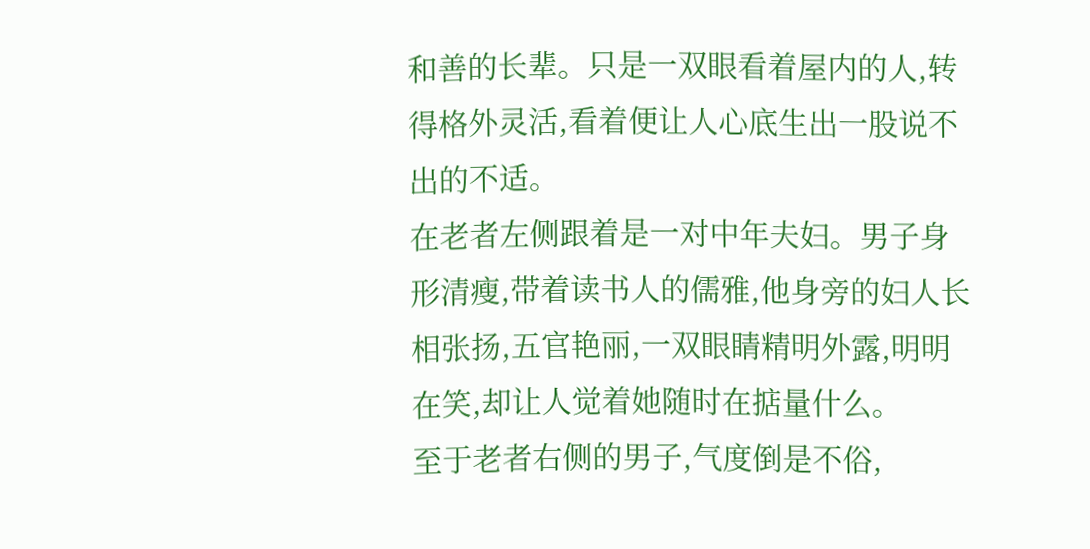和善的长辈。只是一双眼看着屋内的人,转得格外灵活,看着便让人心底生出一股说不出的不适。
在老者左侧跟着是一对中年夫妇。男子身形清瘦,带着读书人的儒雅,他身旁的妇人长相张扬,五官艳丽,一双眼睛精明外露,明明在笑,却让人觉着她随时在掂量什么。
至于老者右侧的男子,气度倒是不俗,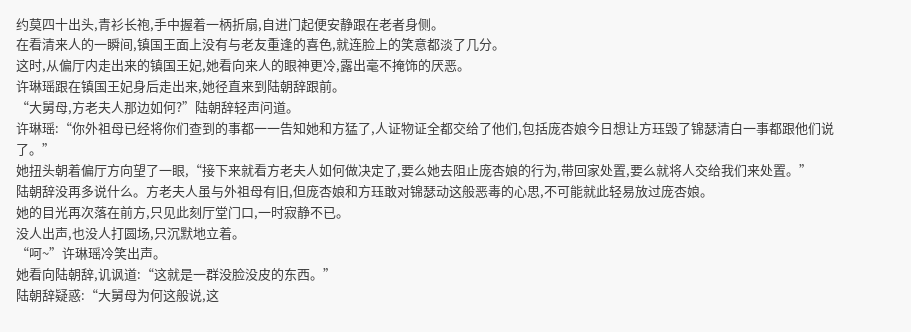约莫四十出头,青衫长袍,手中握着一柄折扇,自进门起便安静跟在老者身侧。
在看清来人的一瞬间,镇国王面上没有与老友重逢的喜色,就连脸上的笑意都淡了几分。
这时,从偏厅内走出来的镇国王妃,她看向来人的眼神更冷,露出毫不掩饰的厌恶。
许琳瑶跟在镇国王妃身后走出来,她径直来到陆朝辞跟前。
“大舅母,方老夫人那边如何?”陆朝辞轻声问道。
许琳瑶:“你外祖母已经将你们查到的事都一一告知她和方猛了,人证物证全都交给了他们,包括庞杏娘今日想让方珏毁了锦瑟清白一事都跟他们说了。”
她扭头朝着偏厅方向望了一眼,“接下来就看方老夫人如何做决定了,要么她去阻止庞杏娘的行为,带回家处置,要么就将人交给我们来处置。”
陆朝辞没再多说什么。方老夫人虽与外祖母有旧,但庞杏娘和方珏敢对锦瑟动这般恶毒的心思,不可能就此轻易放过庞杏娘。
她的目光再次落在前方,只见此刻厅堂门口,一时寂静不已。
没人出声,也没人打圆场,只沉默地立着。
“呵~”许琳瑶冷笑出声。
她看向陆朝辞,讥讽道:“这就是一群没脸没皮的东西。”
陆朝辞疑惑:“大舅母为何这般说,这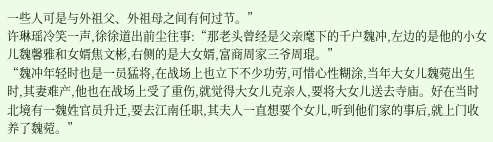一些人可是与外祖父、外祖母之间有何过节。”
许琳瑶冷笑一声,徐徐道出前尘往事:“那老头曾经是父亲麾下的千户魏冲,左边的是他的小女儿魏馨雅和女婿焦文彬,右侧的是大女婿,富商周家三爷周琨。”
“魏冲年轻时也是一员猛将,在战场上也立下不少功劳,可惜心性糊涂,当年大女儿魏菀出生时,其妻难产,他也在战场上受了重伤,就觉得大女儿克亲人,要将大女儿送去寺庙。好在当时北境有一魏姓官员升迁,要去江南任职,其夫人一直想要个女儿,听到他们家的事后,就上门收养了魏菀。”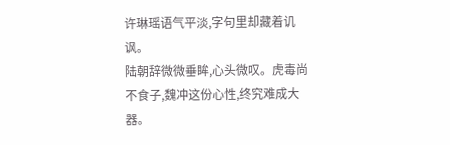许琳瑶语气平淡,字句里却藏着讥讽。
陆朝辞微微垂眸,心头微叹。虎毒尚不食子,魏冲这份心性,终究难成大器。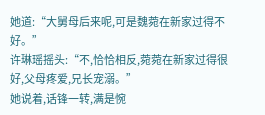她道:“大舅母后来呢,可是魏菀在新家过得不好。”
许琳瑶摇头:“不,恰恰相反,菀菀在新家过得很好,父母疼爱,兄长宠溺。”
她说着,话锋一转,满是惋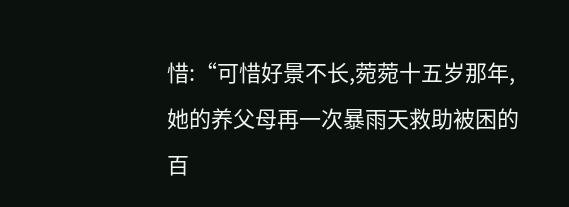惜:“可惜好景不长,菀菀十五岁那年,她的养父母再一次暴雨天救助被困的百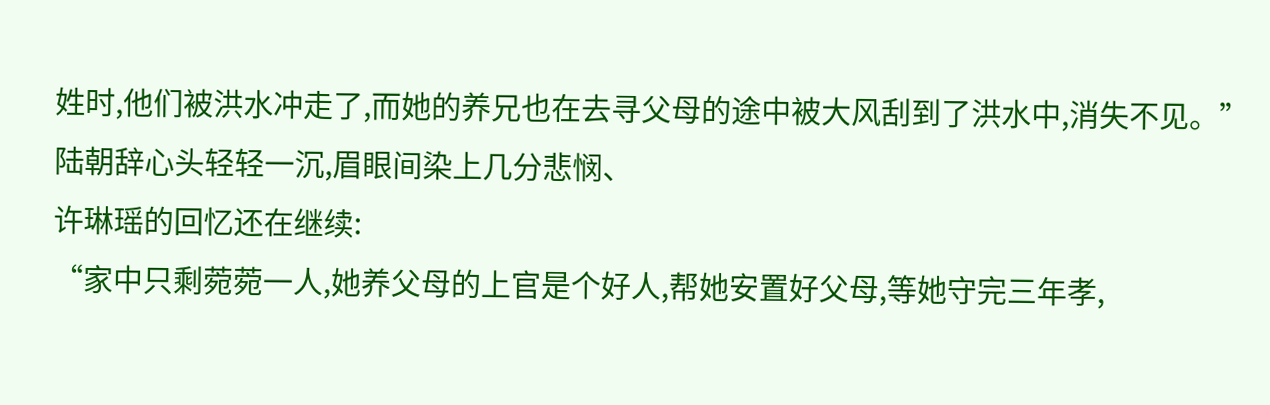姓时,他们被洪水冲走了,而她的养兄也在去寻父母的途中被大风刮到了洪水中,消失不见。”
陆朝辞心头轻轻一沉,眉眼间染上几分悲悯、
许琳瑶的回忆还在继续:
“家中只剩菀菀一人,她养父母的上官是个好人,帮她安置好父母,等她守完三年孝,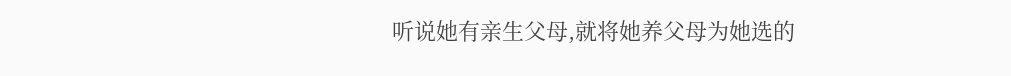听说她有亲生父母,就将她养父母为她选的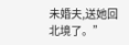未婚夫,送她回北境了。”